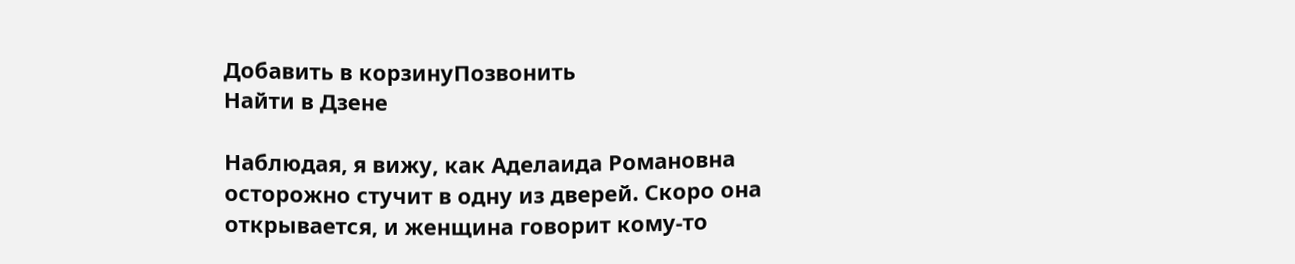Добавить в корзинуПозвонить
Найти в Дзене

Наблюдая, я вижу, как Аделаида Романовна осторожно стучит в одну из дверей. Скоро она открывается, и женщина говорит кому-то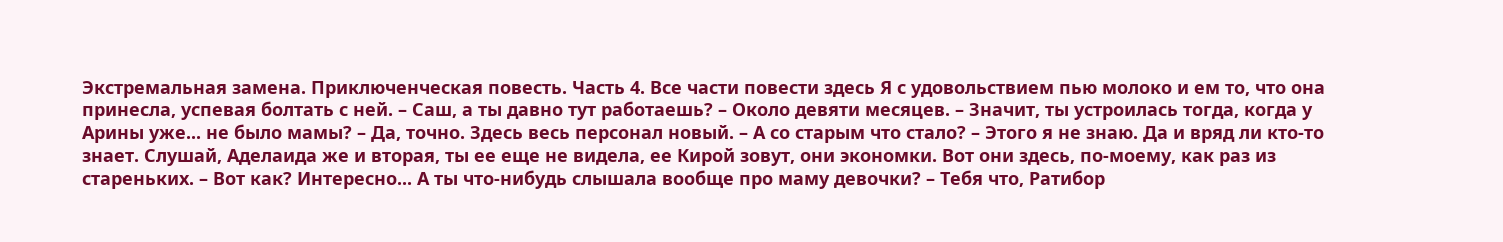Экстремальная замена. Приключенческая повесть. Часть 4. Все части повести здесь Я с удовольствием пью молоко и ем то, что она принесла, успевая болтать с ней. – Саш, а ты давно тут работаешь? – Около девяти месяцев. – Значит, ты устроилась тогда, когда у Арины уже... не было мамы? – Да, точно. Здесь весь персонал новый. – А со старым что стало? – Этого я не знаю. Да и вряд ли кто-то знает. Слушай, Аделаида же и вторая, ты ее еще не видела, ее Кирой зовут, они экономки. Вот они здесь, по-моему, как раз из стареньких. – Вот как? Интересно... А ты что-нибудь слышала вообще про маму девочки? – Тебя что, Ратибор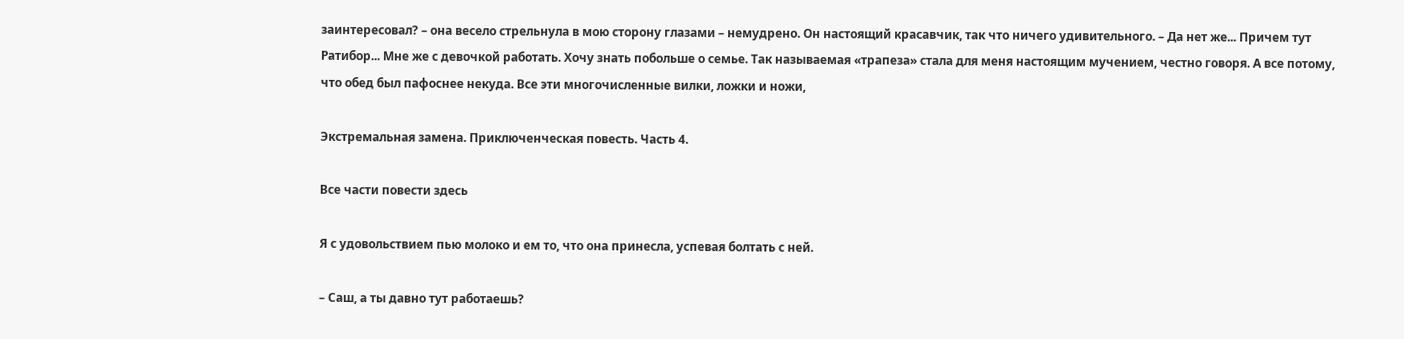заинтересовал? – она весело стрельнула в мою сторону глазами – немудрено. Он настоящий красавчик, так что ничего удивительного. – Да нет же... Причем тут Ратибор... Мне же с девочкой работать. Хочу знать побольше о семье. Так называемая «трапеза» стала для меня настоящим мучением, честно говоря. А все потому, что обед был пафоснее некуда. Все эти многочисленные вилки, ложки и ножи,

Экстремальная замена. Приключенческая повесть. Часть 4.

Все части повести здесь

Я с удовольствием пью молоко и ем то, что она принесла, успевая болтать с ней.

– Саш, а ты давно тут работаешь?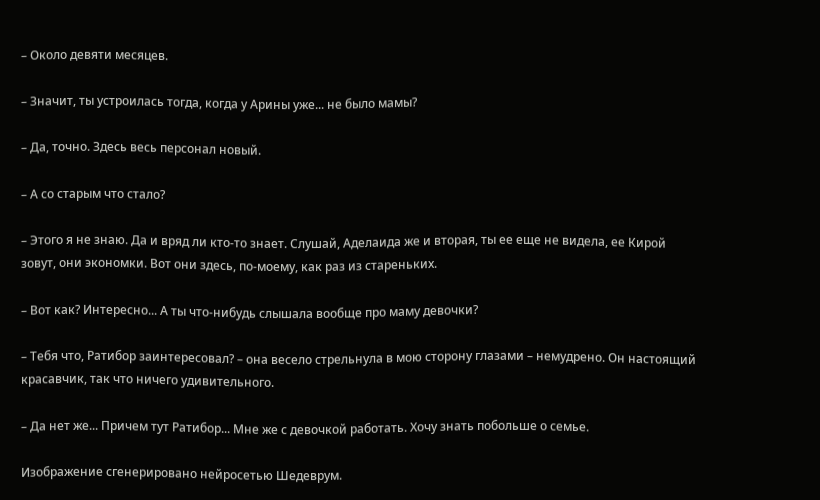– Около девяти месяцев.

– Значит, ты устроилась тогда, когда у Арины уже... не было мамы?

– Да, точно. Здесь весь персонал новый.

– А со старым что стало?

– Этого я не знаю. Да и вряд ли кто-то знает. Слушай, Аделаида же и вторая, ты ее еще не видела, ее Кирой зовут, они экономки. Вот они здесь, по-моему, как раз из стареньких.

– Вот как? Интересно... А ты что-нибудь слышала вообще про маму девочки?

– Тебя что, Ратибор заинтересовал? – она весело стрельнула в мою сторону глазами – немудрено. Он настоящий красавчик, так что ничего удивительного.

– Да нет же... Причем тут Ратибор... Мне же с девочкой работать. Хочу знать побольше о семье.

Изображение сгенерировано нейросетью Шедеврум.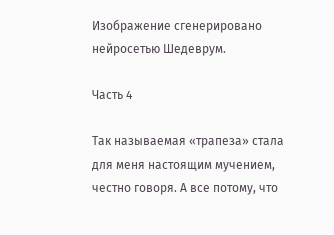Изображение сгенерировано нейросетью Шедеврум.

Часть 4

Так называемая «трапеза» стала для меня настоящим мучением, честно говоря. А все потому, что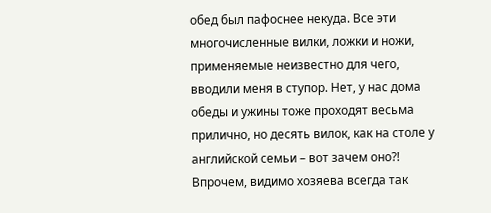обед был пафоснее некуда. Все эти многочисленные вилки, ложки и ножи, применяемые неизвестно для чего, вводили меня в ступор. Нет, у нас дома обеды и ужины тоже проходят весьма прилично, но десять вилок, как на столе у английской семьи – вот зачем оно?! Впрочем, видимо хозяева всегда так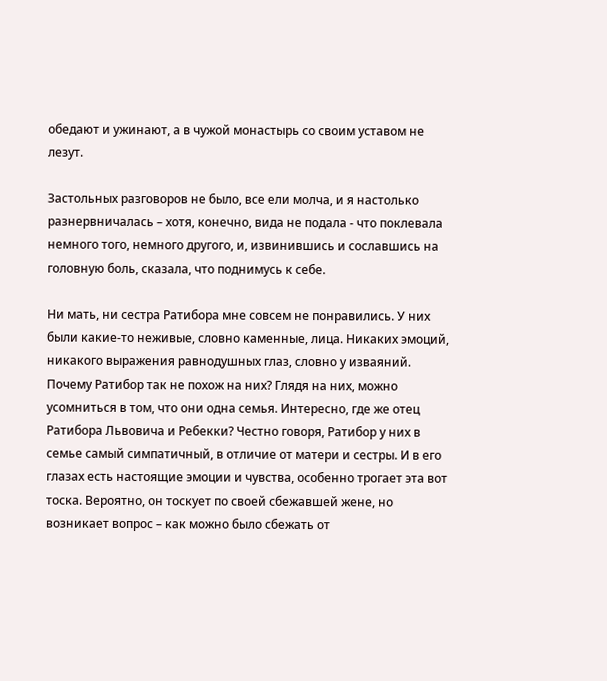обедают и ужинают, а в чужой монастырь со своим уставом не лезут.

Застольных разговоров не было, все ели молча, и я настолько разнервничалась – хотя, конечно, вида не подала - что поклевала немного того, немного другого, и, извинившись и сославшись на головную боль, сказала, что поднимусь к себе.

Ни мать, ни сестра Ратибора мне совсем не понравились. У них были какие-то неживые, словно каменные, лица. Никаких эмоций, никакого выражения равнодушных глаз, словно у изваяний. Почему Ратибор так не похож на них? Глядя на них, можно усомниться в том, что они одна семья. Интересно, где же отец Ратибора Львовича и Ребекки? Честно говоря, Ратибор у них в семье самый симпатичный, в отличие от матери и сестры. И в его глазах есть настоящие эмоции и чувства, особенно трогает эта вот тоска. Вероятно, он тоскует по своей сбежавшей жене, но возникает вопрос – как можно было сбежать от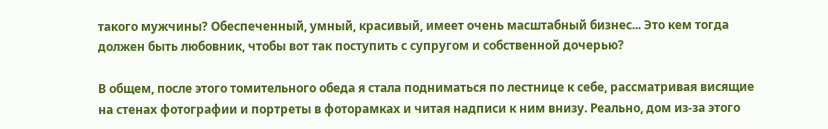такого мужчины? Обеспеченный, умный, красивый, имеет очень масштабный бизнес... Это кем тогда должен быть любовник, чтобы вот так поступить с супругом и собственной дочерью?

В общем, после этого томительного обеда я стала подниматься по лестнице к себе, рассматривая висящие на стенах фотографии и портреты в фоторамках и читая надписи к ним внизу. Реально, дом из-за этого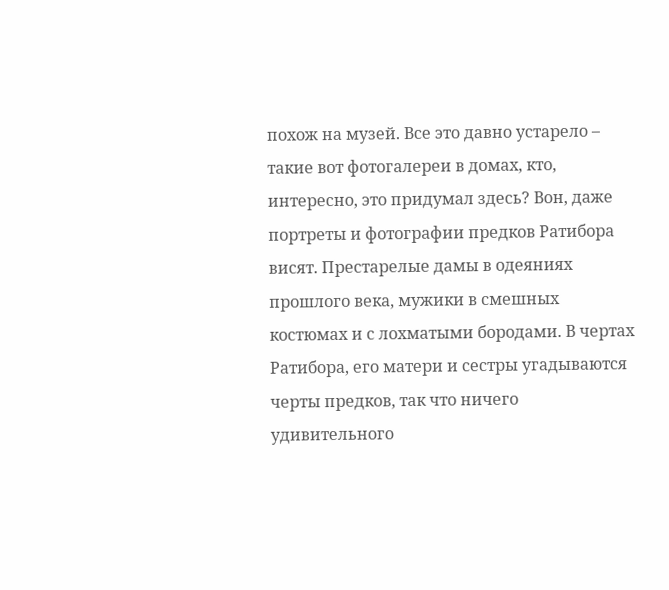похож на музей. Все это давно устарело – такие вот фотогалереи в домах, кто, интересно, это придумал здесь? Вон, даже портреты и фотографии предков Ратибора висят. Престарелые дамы в одеяниях прошлого века, мужики в смешных костюмах и с лохматыми бородами. В чертах Ратибора, его матери и сестры угадываются черты предков, так что ничего удивительного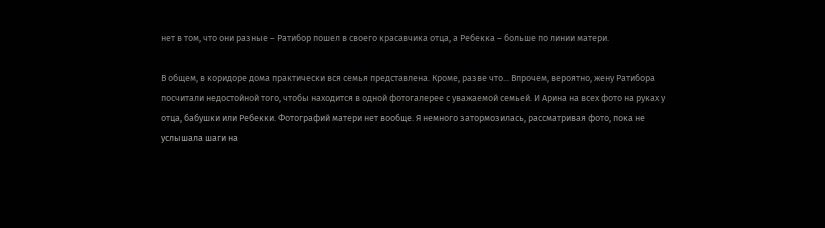нет в том, что они разные – Ратибор пошел в своего красавчика отца, а Ребекка – больше по линии матери.

В общем, в коридоре дома практически вся семья представлена. Кроме, разве что... Впрочем, вероятно, жену Ратибора посчитали недостойной того, чтобы находится в одной фотогалерее с уважаемой семьей. И Арина на всех фото на руках у отца, бабушки или Ребекки. Фотографий матери нет вообще. Я немного затормозилась, рассматривая фото, пока не услышала шаги на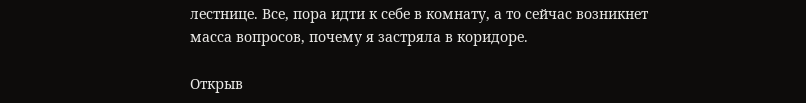лестнице. Все, пора идти к себе в комнату, а то сейчас возникнет масса вопросов, почему я застряла в коридоре.

Открыв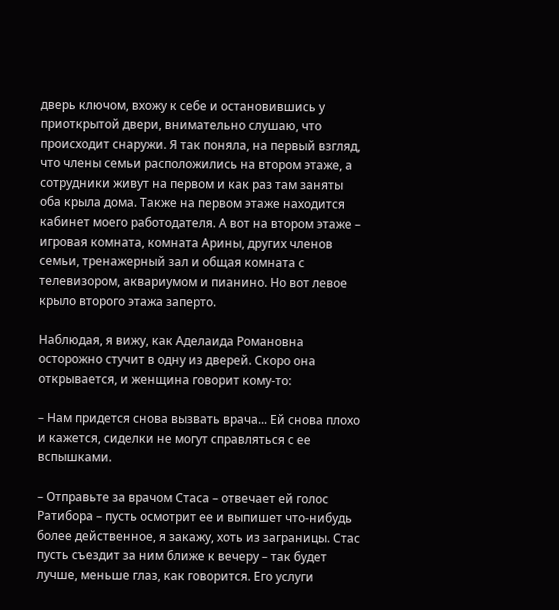дверь ключом, вхожу к себе и остановившись у приоткрытой двери, внимательно слушаю, что происходит снаружи. Я так поняла, на первый взгляд, что члены семьи расположились на втором этаже, а сотрудники живут на первом и как раз там заняты оба крыла дома. Также на первом этаже находится кабинет моего работодателя. А вот на втором этаже – игровая комната, комната Арины, других членов семьи, тренажерный зал и общая комната с телевизором, аквариумом и пианино. Но вот левое крыло второго этажа заперто.

Наблюдая, я вижу, как Аделаида Романовна осторожно стучит в одну из дверей. Скоро она открывается, и женщина говорит кому-то:

– Нам придется снова вызвать врача... Ей снова плохо и кажется, сиделки не могут справляться с ее вспышками.

– Отправьте за врачом Стаса – отвечает ей голос Ратибора – пусть осмотрит ее и выпишет что-нибудь более действенное, я закажу, хоть из заграницы. Стас пусть съездит за ним ближе к вечеру – так будет лучше, меньше глаз, как говорится. Его услуги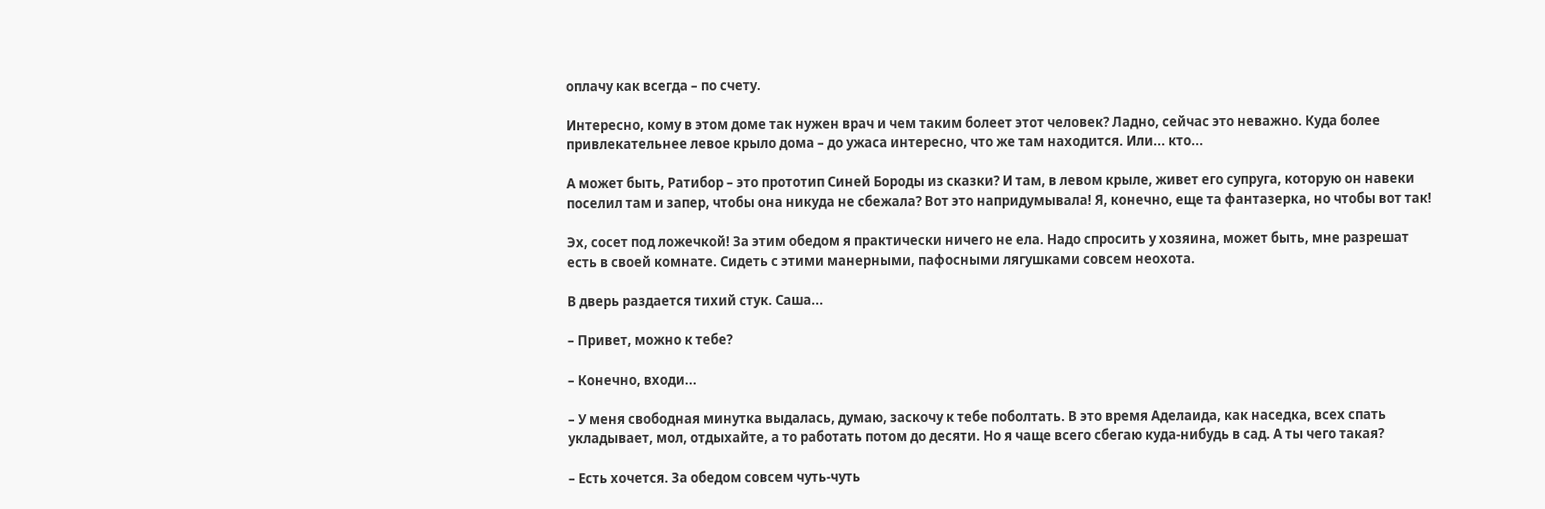оплачу как всегда – по счету.

Интересно, кому в этом доме так нужен врач и чем таким болеет этот человек? Ладно, сейчас это неважно. Куда более привлекательнее левое крыло дома – до ужаса интересно, что же там находится. Или... кто...

А может быть, Ратибор – это прототип Синей Бороды из сказки? И там, в левом крыле, живет его супруга, которую он навеки поселил там и запер, чтобы она никуда не сбежала? Вот это напридумывала! Я, конечно, еще та фантазерка, но чтобы вот так!

Эх, сосет под ложечкой! За этим обедом я практически ничего не ела. Надо спросить у хозяина, может быть, мне разрешат есть в своей комнате. Сидеть с этими манерными, пафосными лягушками совсем неохота.

В дверь раздается тихий стук. Саша...

– Привет, можно к тебе?

– Конечно, входи...

– У меня свободная минутка выдалась, думаю, заскочу к тебе поболтать. В это время Аделаида, как наседка, всех спать укладывает, мол, отдыхайте, а то работать потом до десяти. Но я чаще всего сбегаю куда-нибудь в сад. А ты чего такая?

– Есть хочется. За обедом совсем чуть-чуть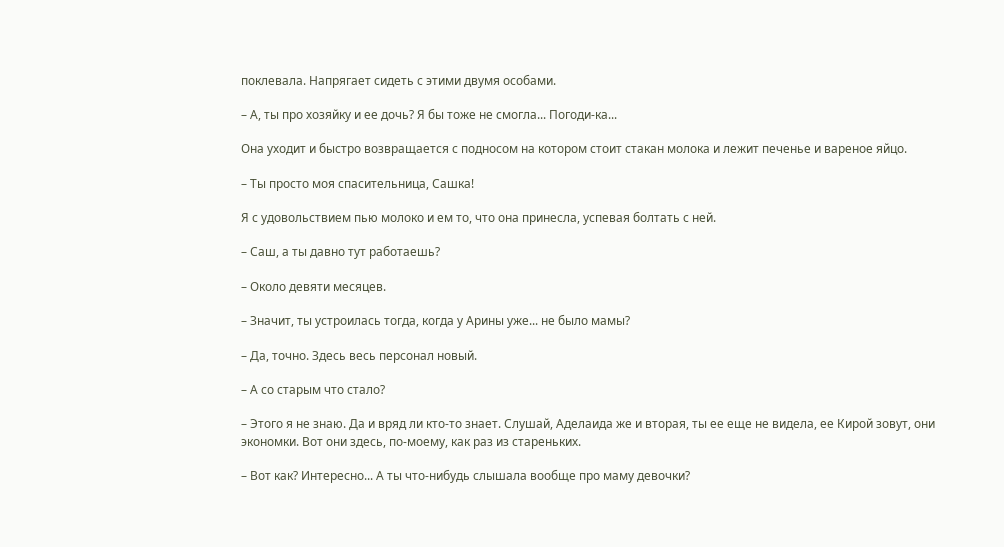поклевала. Напрягает сидеть с этими двумя особами.

– А, ты про хозяйку и ее дочь? Я бы тоже не смогла... Погоди-ка...

Она уходит и быстро возвращается с подносом на котором стоит стакан молока и лежит печенье и вареное яйцо.

– Ты просто моя спасительница, Сашка!

Я с удовольствием пью молоко и ем то, что она принесла, успевая болтать с ней.

– Саш, а ты давно тут работаешь?

– Около девяти месяцев.

– Значит, ты устроилась тогда, когда у Арины уже... не было мамы?

– Да, точно. Здесь весь персонал новый.

– А со старым что стало?

– Этого я не знаю. Да и вряд ли кто-то знает. Слушай, Аделаида же и вторая, ты ее еще не видела, ее Кирой зовут, они экономки. Вот они здесь, по-моему, как раз из стареньких.

– Вот как? Интересно... А ты что-нибудь слышала вообще про маму девочки?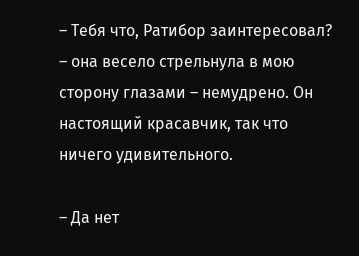– Тебя что, Ратибор заинтересовал? – она весело стрельнула в мою сторону глазами – немудрено. Он настоящий красавчик, так что ничего удивительного.

– Да нет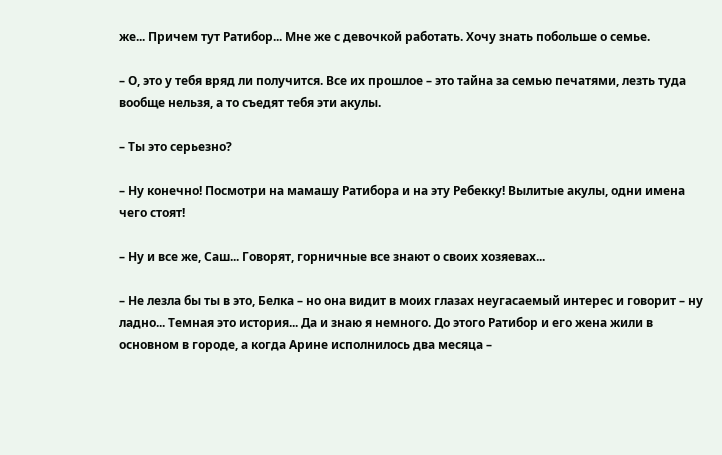же... Причем тут Ратибор... Мне же с девочкой работать. Хочу знать побольше о семье.

– О, это у тебя вряд ли получится. Все их прошлое – это тайна за семью печатями, лезть туда вообще нельзя, а то съедят тебя эти акулы.

– Ты это серьезно?

– Ну конечно! Посмотри на мамашу Ратибора и на эту Ребекку! Вылитые акулы, одни имена чего стоят!

– Ну и все же, Саш... Говорят, горничные все знают о своих хозяевах...

– Не лезла бы ты в это, Белка – но она видит в моих глазах неугасаемый интерес и говорит – ну ладно... Темная это история... Да и знаю я немного. До этого Ратибор и его жена жили в основном в городе, а когда Арине исполнилось два месяца –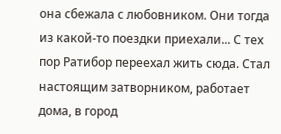она сбежала с любовником. Они тогда из какой-то поездки приехали... С тех пор Ратибор переехал жить сюда. Стал настоящим затворником, работает дома, в город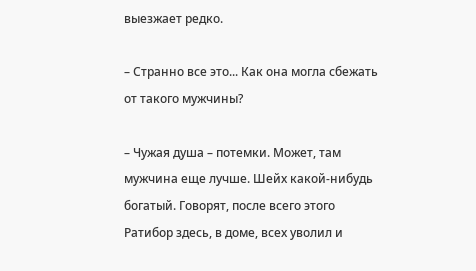выезжает редко.

– Странно все это... Как она могла сбежать от такого мужчины?

– Чужая душа – потемки. Может, там мужчина еще лучше. Шейх какой-нибудь богатый. Говорят, после всего этого Ратибор здесь, в доме, всех уволил и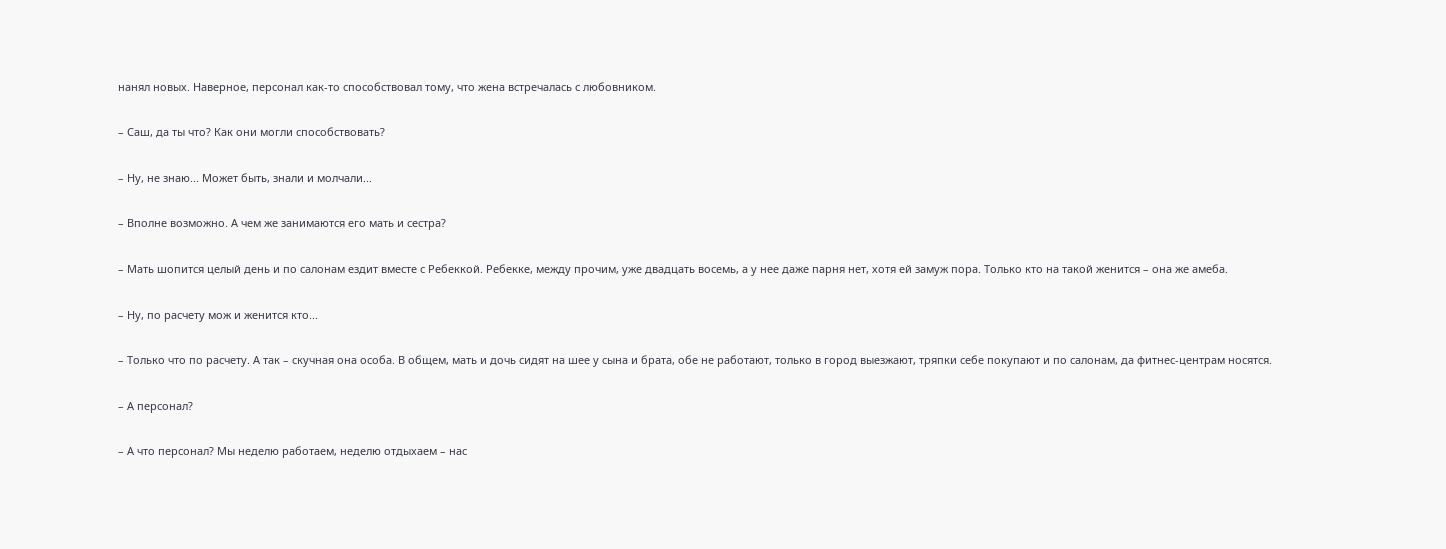нанял новых. Наверное, персонал как-то способствовал тому, что жена встречалась с любовником.

– Саш, да ты что? Как они могли способствовать?

– Ну, не знаю... Может быть, знали и молчали...

– Вполне возможно. А чем же занимаются его мать и сестра?

– Мать шопится целый день и по салонам ездит вместе с Ребеккой. Ребекке, между прочим, уже двадцать восемь, а у нее даже парня нет, хотя ей замуж пора. Только кто на такой женится – она же амеба.

– Ну, по расчету мож и женится кто...

– Только что по расчету. А так – скучная она особа. В общем, мать и дочь сидят на шее у сына и брата, обе не работают, только в город выезжают, тряпки себе покупают и по салонам, да фитнес-центрам носятся.

– А персонал?

– А что персонал? Мы неделю работаем, неделю отдыхаем – нас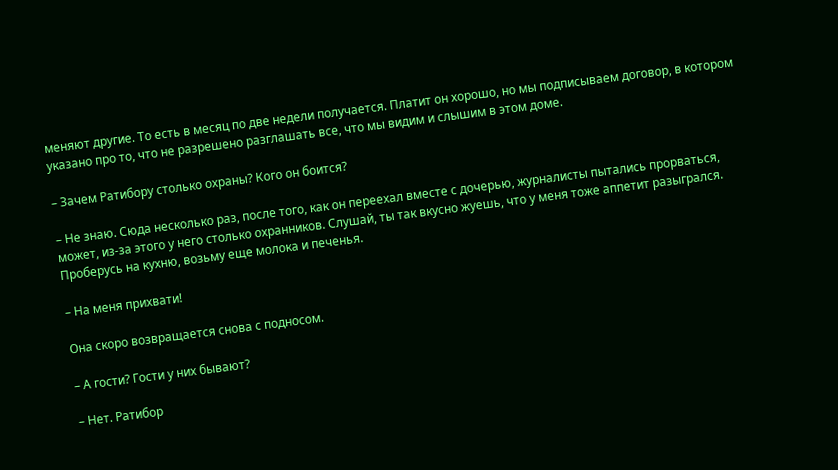меняют другие. То есть в месяц по две недели получается. Платит он хорошо, но мы подписываем договор, в котором указано про то, что не разрешено разглашать все, что мы видим и слышим в этом доме.

– Зачем Ратибору столько охраны? Кого он боится?

– Не знаю. Сюда несколько раз, после того, как он переехал вместе с дочерью, журналисты пытались прорваться, может, из-за этого у него столько охранников. Слушай, ты так вкусно жуешь, что у меня тоже аппетит разыгрался. Проберусь на кухню, возьму еще молока и печенья.

– На меня прихвати!

Она скоро возвращается снова с подносом.

– А гости? Гости у них бывают?

– Нет. Ратибор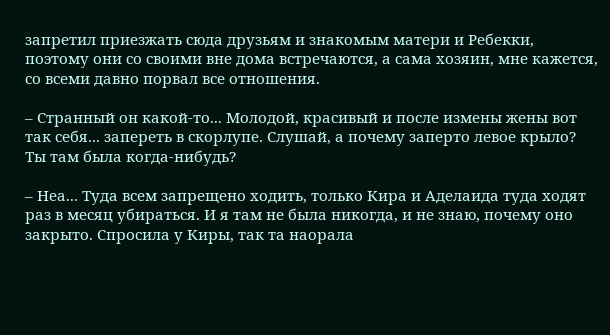запретил приезжать сюда друзьям и знакомым матери и Ребекки, поэтому они со своими вне дома встречаются, а сама хозяин, мне кажется, со всеми давно порвал все отношения.

– Странный он какой-то... Молодой, красивый и после измены жены вот так себя... запереть в скорлупе. Слушай, а почему заперто левое крыло? Ты там была когда-нибудь?

– Неа... Туда всем запрещено ходить, только Кира и Аделаида туда ходят раз в месяц убираться. И я там не была никогда, и не знаю, почему оно закрыто. Спросила у Киры, так та наорала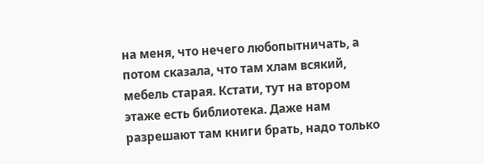на меня, что нечего любопытничать, а потом сказала, что там хлам всякий, мебель старая. Кстати, тут на втором этаже есть библиотека. Даже нам разрешают там книги брать, надо только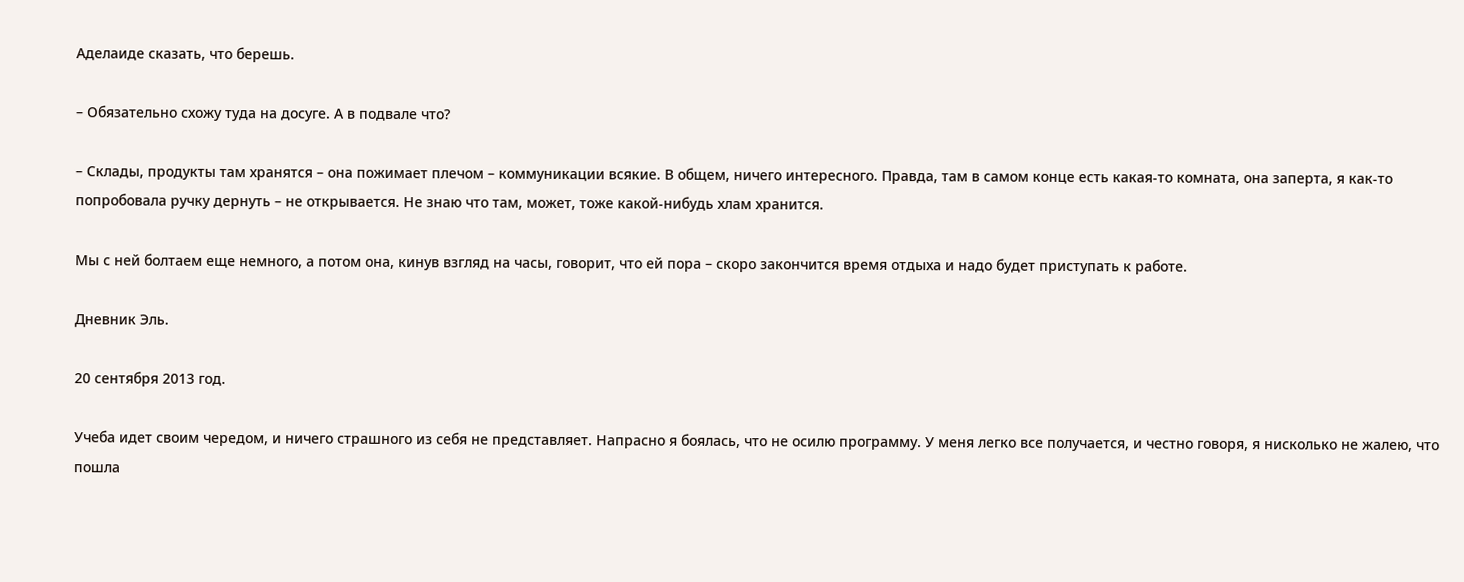Аделаиде сказать, что берешь.

– Обязательно схожу туда на досуге. А в подвале что?

– Склады, продукты там хранятся – она пожимает плечом – коммуникации всякие. В общем, ничего интересного. Правда, там в самом конце есть какая-то комната, она заперта, я как-то попробовала ручку дернуть – не открывается. Не знаю что там, может, тоже какой-нибудь хлам хранится.

Мы с ней болтаем еще немного, а потом она, кинув взгляд на часы, говорит, что ей пора – скоро закончится время отдыха и надо будет приступать к работе.

Дневник Эль.

20 сентября 2013 год.

Учеба идет своим чередом, и ничего страшного из себя не представляет. Напрасно я боялась, что не осилю программу. У меня легко все получается, и честно говоря, я нисколько не жалею, что пошла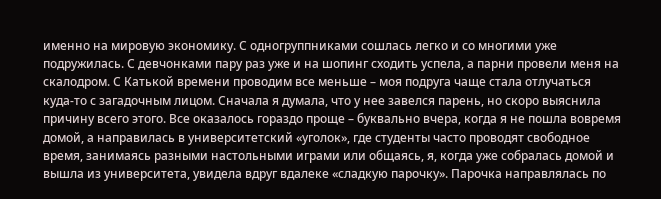именно на мировую экономику. С одногруппниками сошлась легко и со многими уже подружилась. С девчонками пару раз уже и на шопинг сходить успела, а парни провели меня на скалодром. С Катькой времени проводим все меньше – моя подруга чаще стала отлучаться куда-то с загадочным лицом. Сначала я думала, что у нее завелся парень, но скоро выяснила причину всего этого. Все оказалось гораздо проще – буквально вчера, когда я не пошла вовремя домой, а направилась в университетский «уголок», где студенты часто проводят свободное время, занимаясь разными настольными играми или общаясь, я, когда уже собралась домой и вышла из университета, увидела вдруг вдалеке «сладкую парочку». Парочка направлялась по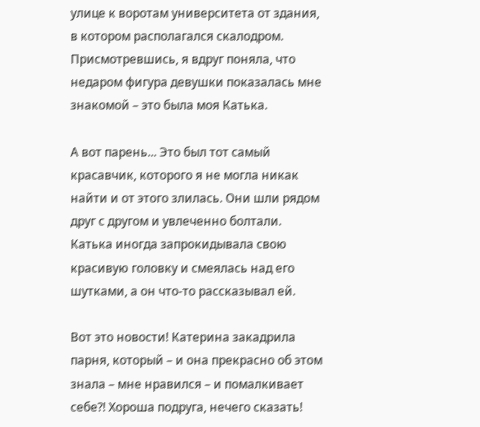улице к воротам университета от здания, в котором располагался скалодром. Присмотревшись, я вдруг поняла, что недаром фигура девушки показалась мне знакомой – это была моя Катька.

А вот парень... Это был тот самый красавчик, которого я не могла никак найти и от этого злилась. Они шли рядом друг с другом и увлеченно болтали. Катька иногда запрокидывала свою красивую головку и смеялась над его шутками, а он что-то рассказывал ей.

Вот это новости! Катерина закадрила парня, который – и она прекрасно об этом знала – мне нравился – и помалкивает себе?! Хороша подруга, нечего сказать!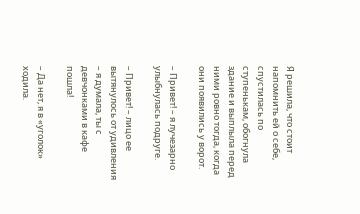Я решила, что стоит напомнить ей о себе, спустилась по ступенькам, обогнула здание и выплыла перед ними ровно тогда, когда они появились у ворот.

– Привет! – я лучезарно улыбнулась подруге.

– Привет! – лицо ее вытянулось от удивления – я думала, ты с девчонками в кафе пошла!

– Да нет, я в «уголок» ходила.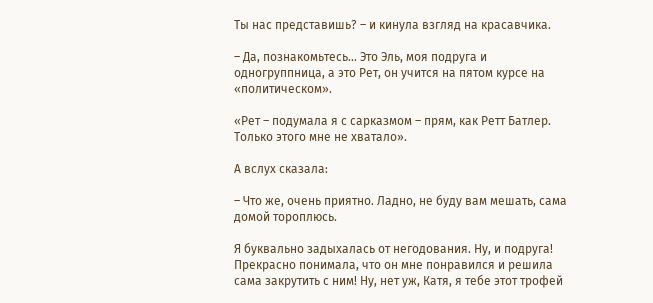Ты нас представишь? – и кинула взгляд на красавчика.

– Да, познакомьтесь... Это Эль, моя подруга и одногруппница, а это Рет, он учится на пятом курсе на «политическом».

«Рет – подумала я с сарказмом – прям, как Ретт Батлер. Только этого мне не хватало».

А вслух сказала:

– Что же, очень приятно. Ладно, не буду вам мешать, сама домой тороплюсь.

Я буквально задыхалась от негодования. Ну, и подруга! Прекрасно понимала, что он мне понравился и решила сама закрутить с ним! Ну, нет уж, Катя, я тебе этот трофей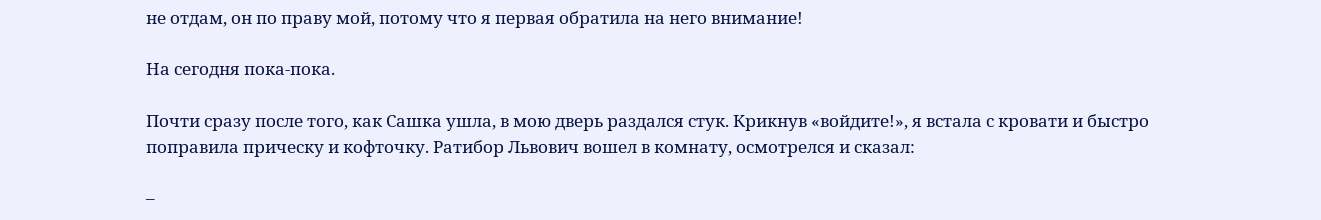не отдам, он по праву мой, потому что я первая обратила на него внимание!

На сегодня пока-пока.

Почти сразу после того, как Сашка ушла, в мою дверь раздался стук. Крикнув «войдите!», я встала с кровати и быстро поправила прическу и кофточку. Ратибор Львович вошел в комнату, осмотрелся и сказал:

–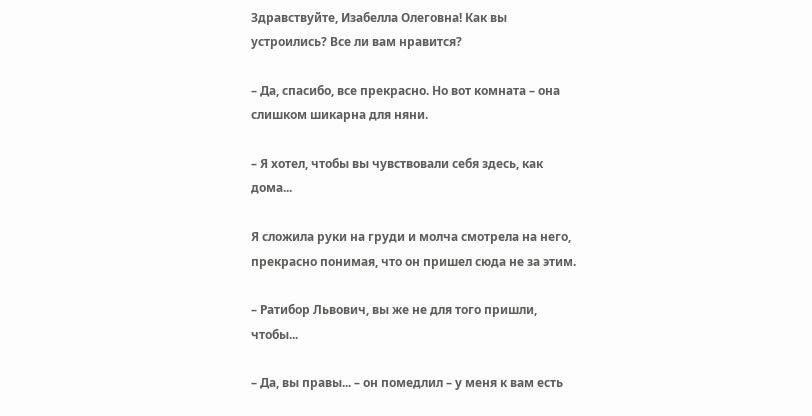Здравствуйте, Изабелла Олеговна! Как вы устроились? Все ли вам нравится?

– Да, спасибо, все прекрасно. Но вот комната – она слишком шикарна для няни.

– Я хотел, чтобы вы чувствовали себя здесь, как дома...

Я сложила руки на груди и молча смотрела на него, прекрасно понимая, что он пришел сюда не за этим.

– Ратибор Львович, вы же не для того пришли, чтобы...

– Да, вы правы... – он помедлил – у меня к вам есть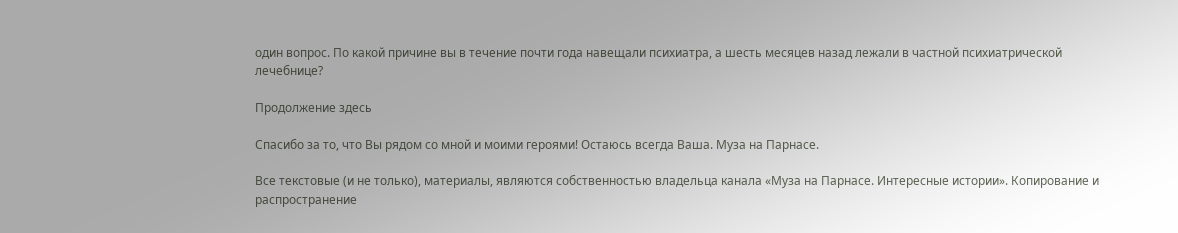один вопрос. По какой причине вы в течение почти года навещали психиатра, а шесть месяцев назад лежали в частной психиатрической лечебнице?

Продолжение здесь

Спасибо за то, что Вы рядом со мной и моими героями! Остаюсь всегда Ваша. Муза на Парнасе.

Все текстовые (и не только), материалы, являются собственностью владельца канала «Муза на Парнасе. Интересные истории». Копирование и распространение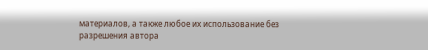материалов, а также любое их использование без разрешения автора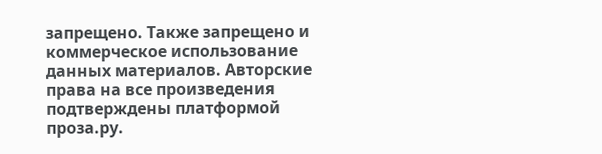запрещено. Также запрещено и коммерческое использование данных материалов. Авторские права на все произведения подтверждены платформой проза.ру.